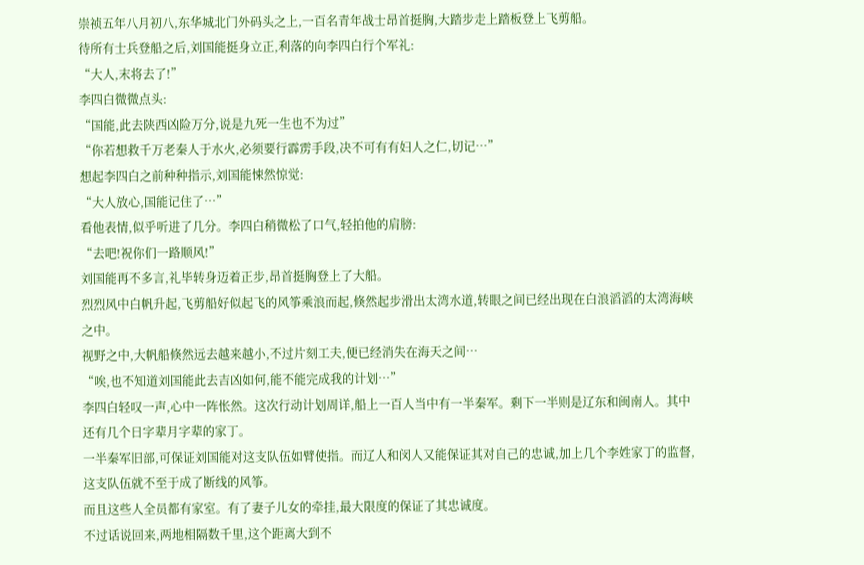崇祯五年八月初八,东华城北门外码头之上,一百名青年战士昂首挺胸,大踏步走上踏板登上飞剪船。
待所有士兵登船之后,刘国能挺身立正,利落的向李四白行个军礼:
“大人,末将去了!”
李四白微微点头:
“国能,此去陕西凶险万分,说是九死一生也不为过”
“你若想救千万老秦人于水火,必须要行霹雳手段,决不可有有妇人之仁,切记…”
想起李四白之前种种指示,刘国能悚然惊觉:
“大人放心,国能记住了…”
看他表情,似乎听进了几分。李四白稍微松了口气,轻拍他的肩膀:
“去吧!祝你们一路顺风!”
刘国能再不多言,礼毕转身迈着正步,昂首挺胸登上了大船。
烈烈风中白帆升起,飞剪船好似起飞的风筝乘浪而起,倏然起步滑出太湾水道,转眼之间已经出现在白浪滔滔的太湾海峡之中。
视野之中,大帆船倏然远去越来越小,不过片刻工夫,便已经消失在海天之间…
“唉,也不知道刘国能此去吉凶如何,能不能完成我的计划…”
李四白轻叹一声,心中一阵怅然。这次行动计划周详,船上一百人当中有一半秦军。剩下一半则是辽东和闽南人。其中还有几个日字辈月字辈的家丁。
一半秦军旧部,可保证刘国能对这支队伍如臂使指。而辽人和闵人又能保证其对自己的忠诚,加上几个李姓家丁的监督,这支队伍就不至于成了断线的风筝。
而且这些人全员都有家室。有了妻子儿女的牵挂,最大限度的保证了其忠诚度。
不过话说回来,两地相隔数千里,这个距离大到不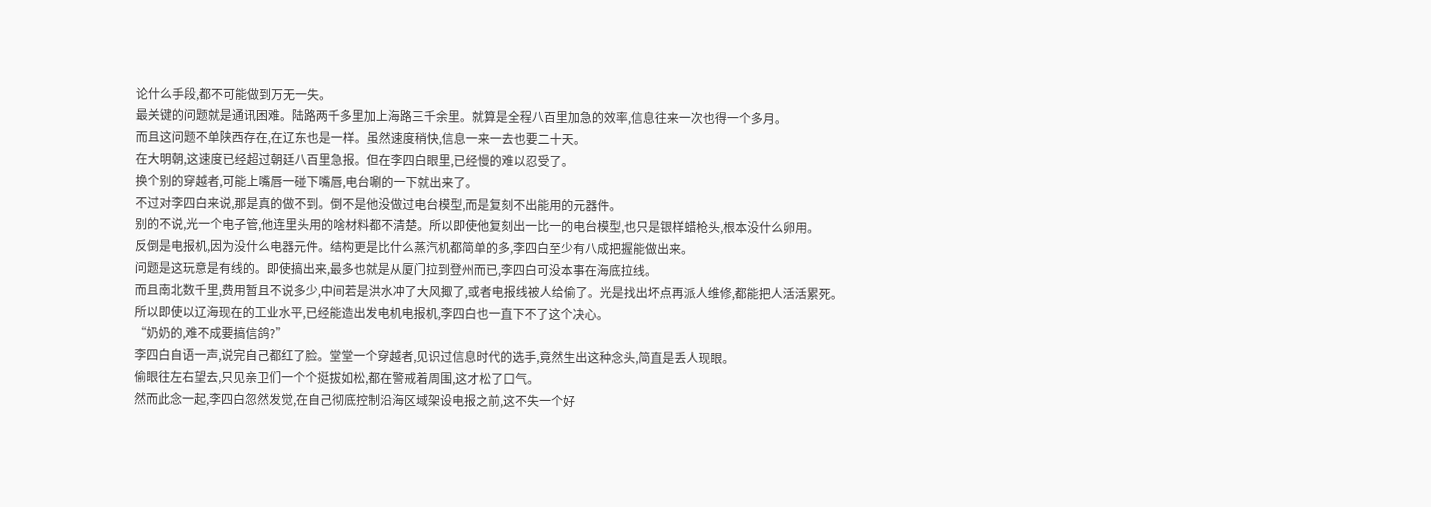论什么手段,都不可能做到万无一失。
最关键的问题就是通讯困难。陆路两千多里加上海路三千余里。就算是全程八百里加急的效率,信息往来一次也得一个多月。
而且这问题不单陕西存在,在辽东也是一样。虽然速度稍快,信息一来一去也要二十天。
在大明朝,这速度已经超过朝廷八百里急报。但在李四白眼里,已经慢的难以忍受了。
换个别的穿越者,可能上嘴唇一碰下嘴唇,电台唰的一下就出来了。
不过对李四白来说,那是真的做不到。倒不是他没做过电台模型,而是复刻不出能用的元器件。
别的不说,光一个电子管,他连里头用的啥材料都不清楚。所以即使他复刻出一比一的电台模型,也只是银样蜡枪头,根本没什么卵用。
反倒是电报机,因为没什么电器元件。结构更是比什么蒸汽机都简单的多,李四白至少有八成把握能做出来。
问题是这玩意是有线的。即使搞出来,最多也就是从厦门拉到登州而已,李四白可没本事在海底拉线。
而且南北数千里,费用暂且不说多少,中间若是洪水冲了大风掫了,或者电报线被人给偷了。光是找出坏点再派人维修,都能把人活活累死。
所以即使以辽海现在的工业水平,已经能造出发电机电报机,李四白也一直下不了这个决心。
“奶奶的,难不成要搞信鸽?”
李四白自语一声,说完自己都红了脸。堂堂一个穿越者,见识过信息时代的选手,竟然生出这种念头,简直是丢人现眼。
偷眼往左右望去,只见亲卫们一个个挺拔如松,都在警戒着周围,这才松了口气。
然而此念一起,李四白忽然发觉,在自己彻底控制沿海区域架设电报之前,这不失一个好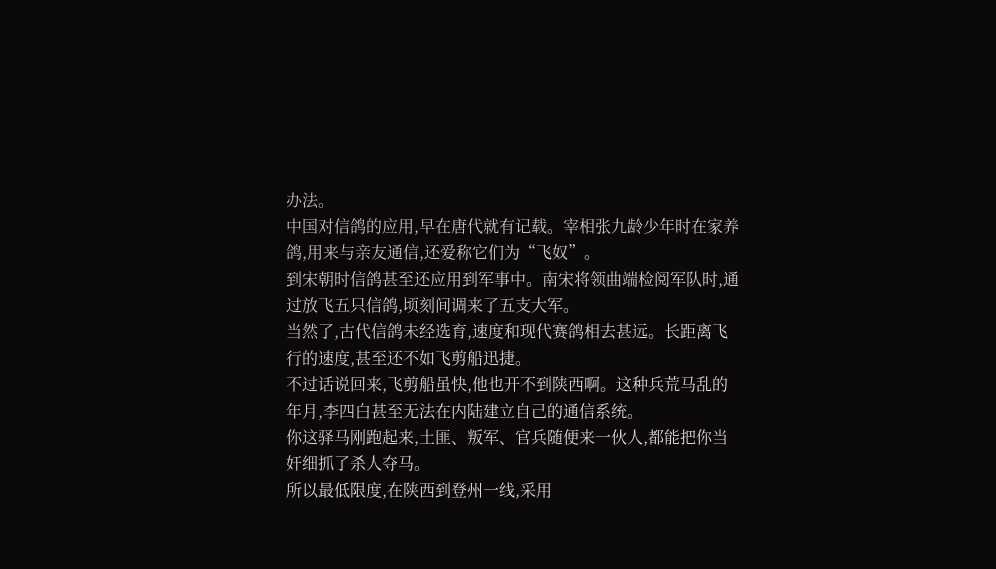办法。
中国对信鸽的应用,早在唐代就有记载。宰相张九龄少年时在家养鸽,用来与亲友通信,还爱称它们为“飞奴”。
到宋朝时信鸽甚至还应用到军事中。南宋将领曲端检阅军队时,通过放飞五只信鸽,顷刻间调来了五支大军。
当然了,古代信鸽未经选育,速度和现代赛鸽相去甚远。长距离飞行的速度,甚至还不如飞剪船迅捷。
不过话说回来,飞剪船虽快,他也开不到陕西啊。这种兵荒马乱的年月,李四白甚至无法在内陆建立自己的通信系统。
你这驿马刚跑起来,土匪、叛军、官兵随便来一伙人,都能把你当奸细抓了杀人夺马。
所以最低限度,在陕西到登州一线,采用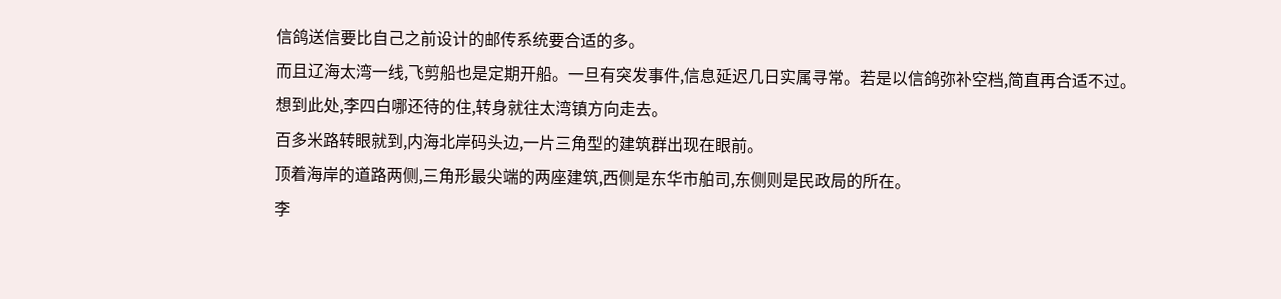信鸽送信要比自己之前设计的邮传系统要合适的多。
而且辽海太湾一线,飞剪船也是定期开船。一旦有突发事件,信息延迟几日实属寻常。若是以信鸽弥补空档,简直再合适不过。
想到此处,李四白哪还待的住,转身就往太湾镇方向走去。
百多米路转眼就到,内海北岸码头边,一片三角型的建筑群出现在眼前。
顶着海岸的道路两侧,三角形最尖端的两座建筑,西侧是东华市舶司,东侧则是民政局的所在。
李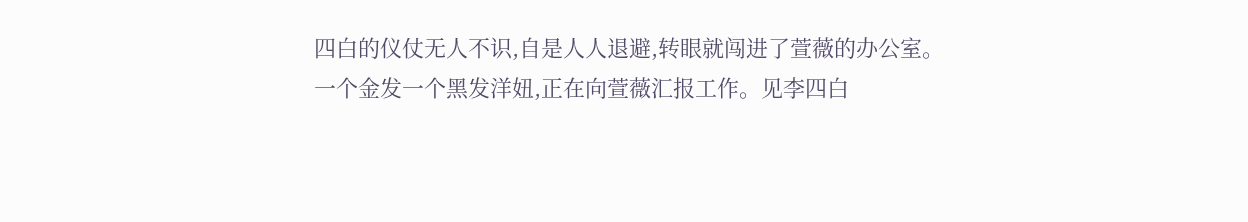四白的仪仗无人不识,自是人人退避,转眼就闯进了萱薇的办公室。
一个金发一个黑发洋妞,正在向萱薇汇报工作。见李四白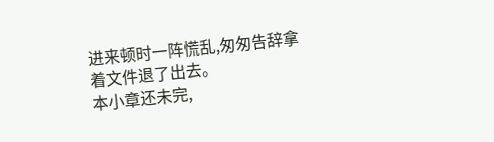进来顿时一阵慌乱,匆匆告辞拿着文件退了出去。
本小章还未完,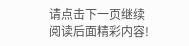请点击下一页继续阅读后面精彩内容!